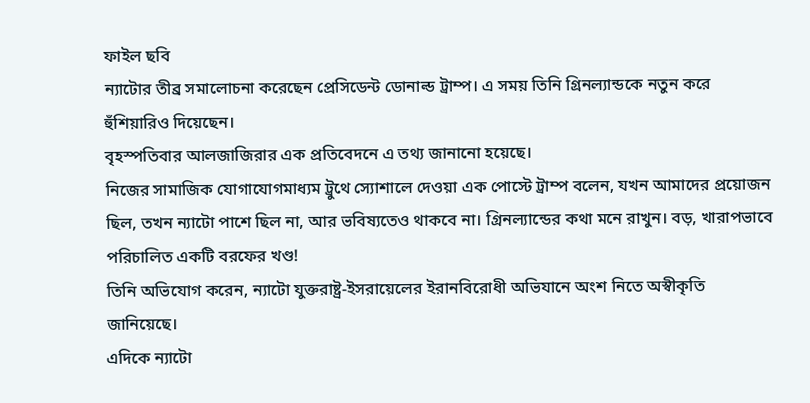ফাইল ছবি
ন্যাটোর তীব্র সমালোচনা করেছেন প্রেসিডেন্ট ডোনাল্ড ট্রাম্প। এ সময় তিনি গ্রিনল্যান্ডকে নতুন করে হুঁশিয়ারিও দিয়েছেন।
বৃহস্পতিবার আলজাজিরার এক প্রতিবেদনে এ তথ্য জানানো হয়েছে।
নিজের সামাজিক যোগাযোগমাধ্যম ট্রুথে স্যোশালে দেওয়া এক পোস্টে ট্রাম্প বলেন, যখন আমাদের প্রয়োজন ছিল, তখন ন্যাটো পাশে ছিল না, আর ভবিষ্যতেও থাকবে না। গ্রিনল্যান্ডের কথা মনে রাখুন। বড়, খারাপভাবে পরিচালিত একটি বরফের খণ্ড!
তিনি অভিযোগ করেন, ন্যাটো যুক্তরাষ্ট্র-ইসরায়েলের ইরানবিরোধী অভিযানে অংশ নিতে অস্বীকৃতি জানিয়েছে।
এদিকে ন্যাটো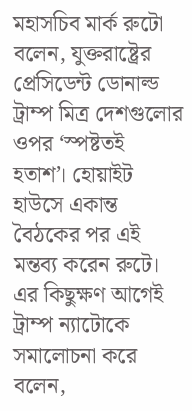মহাসচিব মার্ক রুটো বলেন, যুক্তরাষ্ট্রের প্রেসিডেন্ট ডোনাল্ড ট্রাম্প মিত্র দেশগুলোর ওপর ‘স্পষ্টতই হতাশ’। হোয়াইট হাউসে একান্ত বৈঠকের পর এই মন্তব্য করেন রুটে। এর কিছুক্ষণ আগেই ট্রাম্প ন্যাটোকে সমালোচনা করে বলেন,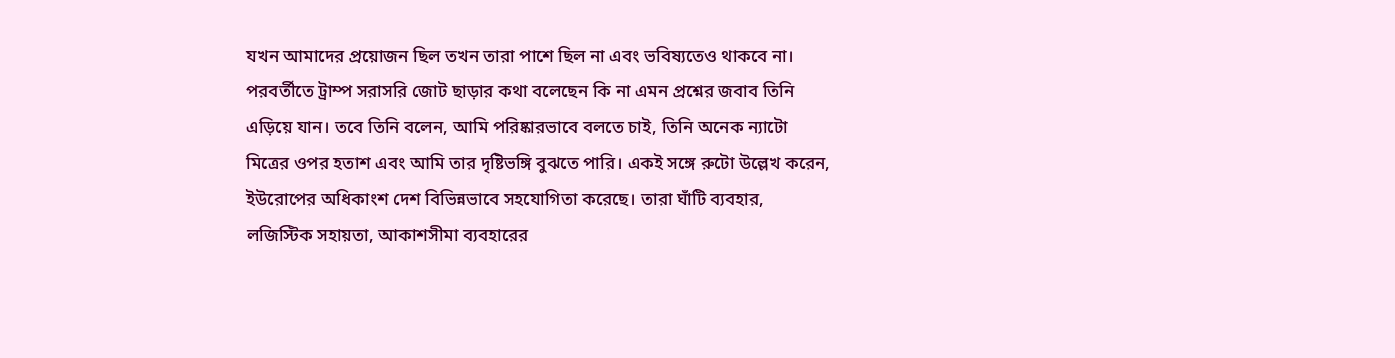যখন আমাদের প্রয়োজন ছিল তখন তারা পাশে ছিল না এবং ভবিষ্যতেও থাকবে না।
পরবর্তীতে ট্রাম্প সরাসরি জোট ছাড়ার কথা বলেছেন কি না এমন প্রশ্নের জবাব তিনি এড়িয়ে যান। তবে তিনি বলেন, আমি পরিষ্কারভাবে বলতে চাই, তিনি অনেক ন্যাটো মিত্রের ওপর হতাশ এবং আমি তার দৃষ্টিভঙ্গি বুঝতে পারি। একই সঙ্গে রুটো উল্লেখ করেন, ইউরোপের অধিকাংশ দেশ বিভিন্নভাবে সহযোগিতা করেছে। তারা ঘাঁটি ব্যবহার, লজিস্টিক সহায়তা, আকাশসীমা ব্যবহারের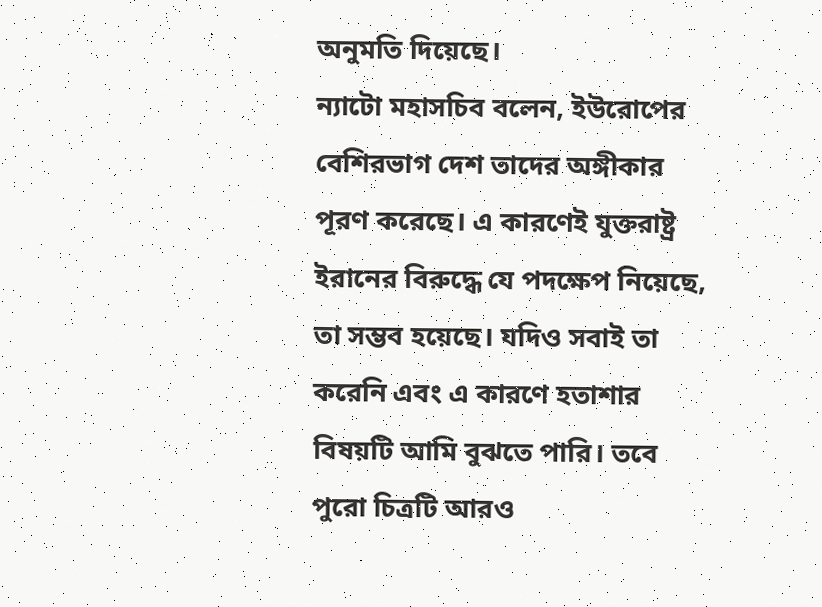অনুমতি দিয়েছে।
ন্যাটো মহাসচিব বলেন, ইউরোপের বেশিরভাগ দেশ তাদের অঙ্গীকার পূরণ করেছে। এ কারণেই যুক্তরাষ্ট্র ইরানের বিরুদ্ধে যে পদক্ষেপ নিয়েছে, তা সম্ভব হয়েছে। যদিও সবাই তা করেনি এবং এ কারণে হতাশার বিষয়টি আমি বুঝতে পারি। তবে পুরো চিত্রটি আরও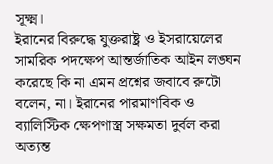সূক্ষ্ম।
ইরানের বিরুদ্ধে যুক্তরাষ্ট্র ও ইসরায়েলের সামরিক পদক্ষেপ আন্তর্জাতিক আইন লঙ্ঘন করেছে কি না এমন প্রশ্নের জবাবে রুটো বলেন, না। ইরানের পারমাণবিক ও ব্যালিস্টিক ক্ষেপণাস্ত্র সক্ষমতা দুর্বল করা অত্যন্ত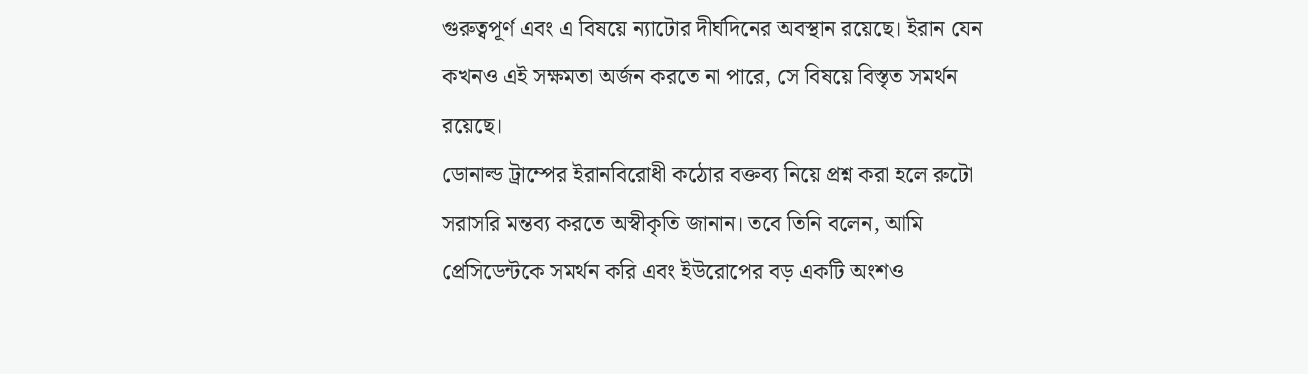গুরুত্বপূর্ণ এবং এ বিষয়ে ন্যাটোর দীর্ঘদিনের অবস্থান রয়েছে। ইরান যেন কখনও এই সক্ষমতা অর্জন করতে না পারে, সে বিষয়ে বিস্তৃত সমর্থন রয়েছে।
ডোনাল্ড ট্রাম্পের ইরানবিরোধী কঠোর বক্তব্য নিয়ে প্রশ্ন করা হলে রুটো সরাসরি মন্তব্য করতে অস্বীকৃতি জানান। তবে তিনি বলেন, আমি প্রেসিডেন্টকে সমর্থন করি এবং ইউরোপের বড় একটি অংশও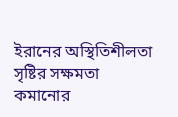ইরানের অস্থিতিশীলতা সৃষ্টির সক্ষমতা কমানোর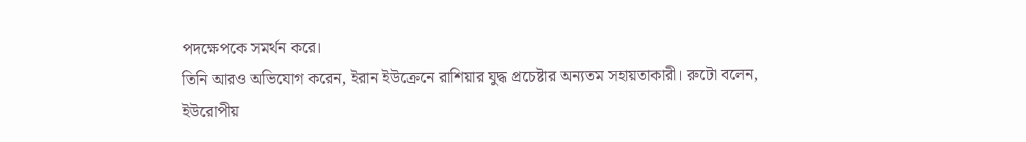পদক্ষেপকে সমর্থন করে।
তিনি আরও অভিযোগ করেন, ইরান ইউক্রেনে রাশিয়ার যুদ্ধ প্রচেষ্টার অন্যতম সহায়তাকারী। রুটো বলেন, ইউরোপীয়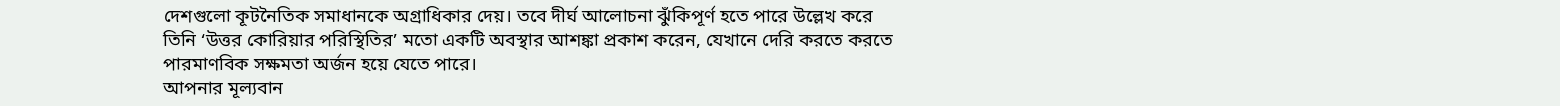দেশগুলো কূটনৈতিক সমাধানকে অগ্রাধিকার দেয়। তবে দীর্ঘ আলোচনা ঝুঁকিপূর্ণ হতে পারে উল্লেখ করে তিনি ‘উত্তর কোরিয়ার পরিস্থিতির’ মতো একটি অবস্থার আশঙ্কা প্রকাশ করেন, যেখানে দেরি করতে করতে পারমাণবিক সক্ষমতা অর্জন হয়ে যেতে পারে।
আপনার মূল্যবান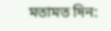মতামত দিন: